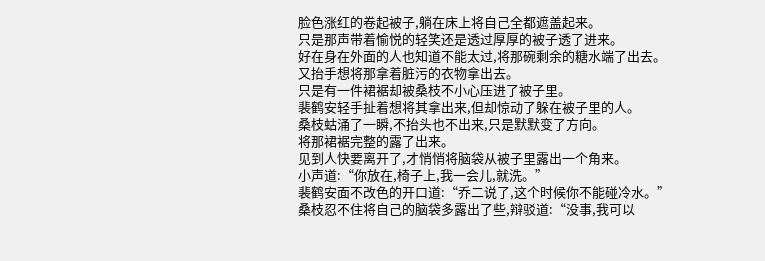脸色涨红的卷起被子,躺在床上将自己全都遮盖起来。
只是那声带着愉悦的轻笑还是透过厚厚的被子透了进来。
好在身在外面的人也知道不能太过,将那碗剩余的糖水端了出去。
又抬手想将那拿着脏污的衣物拿出去。
只是有一件裙裾却被桑枝不小心压进了被子里。
裴鹤安轻手扯着想将其拿出来,但却惊动了躲在被子里的人。
桑枝蛄涌了一瞬,不抬头也不出来,只是默默变了方向。
将那裙裾完整的露了出来。
见到人快要离开了,才悄悄将脑袋从被子里露出一个角来。
小声道:“你放在,椅子上,我一会儿,就洗。”
裴鹤安面不改色的开口道:“乔二说了,这个时候你不能碰冷水。”
桑枝忍不住将自己的脑袋多露出了些,辩驳道:“没事,我可以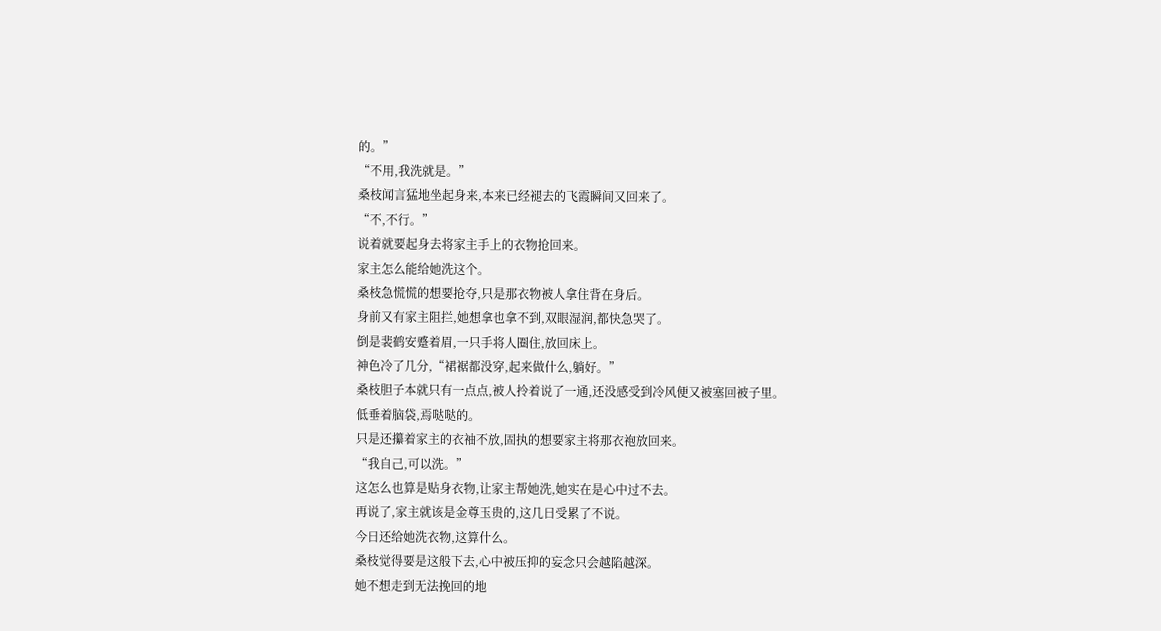的。”
“不用,我洗就是。”
桑枝闻言猛地坐起身来,本来已经褪去的飞霞瞬间又回来了。
“不,不行。”
说着就要起身去将家主手上的衣物抢回来。
家主怎么能给她洗这个。
桑枝急慌慌的想要抢夺,只是那衣物被人拿住背在身后。
身前又有家主阻拦,她想拿也拿不到,双眼湿润,都快急哭了。
倒是裴鹤安蹙着眉,一只手将人圈住,放回床上。
神色冷了几分,“裙裾都没穿,起来做什么,躺好。”
桑枝胆子本就只有一点点,被人拎着说了一通,还没感受到冷风便又被塞回被子里。
低垂着脑袋,焉哒哒的。
只是还攥着家主的衣袖不放,固执的想要家主将那衣袍放回来。
“我自己,可以洗。”
这怎么也算是贴身衣物,让家主帮她洗,她实在是心中过不去。
再说了,家主就该是金尊玉贵的,这几日受累了不说。
今日还给她洗衣物,这算什么。
桑枝觉得要是这般下去,心中被压抑的妄念只会越陷越深。
她不想走到无法挽回的地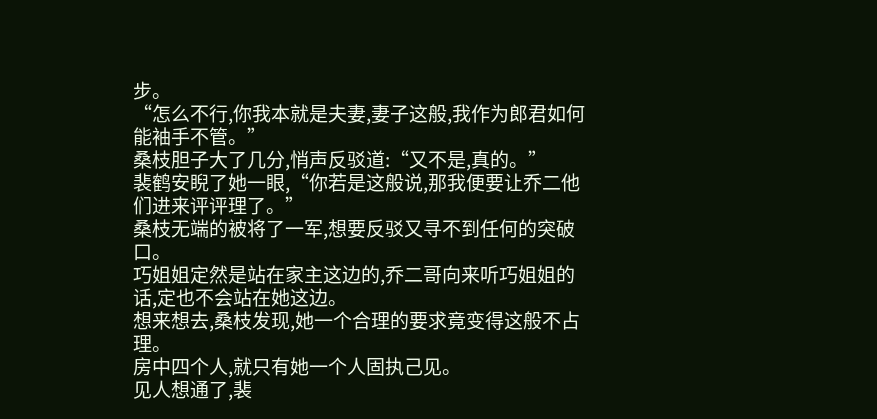步。
“怎么不行,你我本就是夫妻,妻子这般,我作为郎君如何能袖手不管。”
桑枝胆子大了几分,悄声反驳道:“又不是,真的。”
裴鹤安睨了她一眼,“你若是这般说,那我便要让乔二他们进来评评理了。”
桑枝无端的被将了一军,想要反驳又寻不到任何的突破口。
巧姐姐定然是站在家主这边的,乔二哥向来听巧姐姐的话,定也不会站在她这边。
想来想去,桑枝发现,她一个合理的要求竟变得这般不占理。
房中四个人,就只有她一个人固执己见。
见人想通了,裴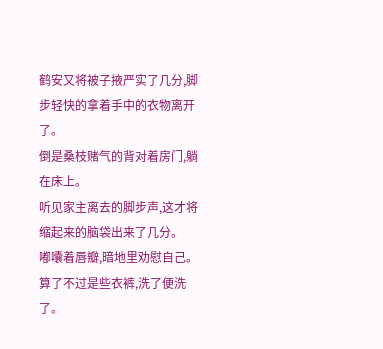鹤安又将被子掖严实了几分,脚步轻快的拿着手中的衣物离开了。
倒是桑枝赌气的背对着房门,躺在床上。
听见家主离去的脚步声,这才将缩起来的脑袋出来了几分。
嘟囔着唇瓣,暗地里劝慰自己。
算了不过是些衣裤,洗了便洗了。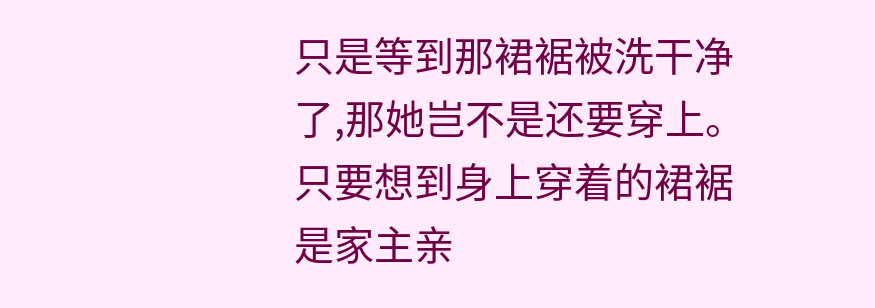只是等到那裙裾被洗干净了,那她岂不是还要穿上。
只要想到身上穿着的裙裾是家主亲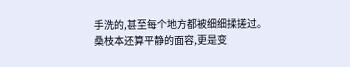手洗的,甚至每个地方都被细细揉搓过。
桑枝本还算平静的面容,更是变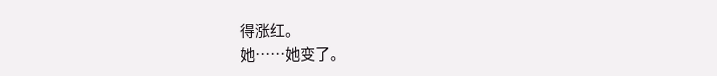得涨红。
她……她变了。